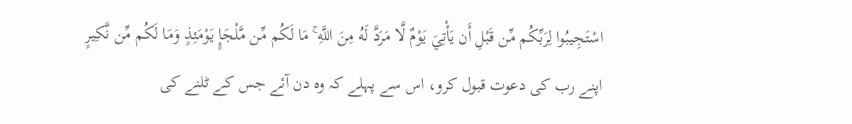اسْتَجِيبُوا لِرَبِّكُم مِّن قَبْلِ أَن يَأْتِيَ يَوْمٌ لَّا مَرَدَّ لَهُ مِنَ اللَّهِ ۚ مَا لَكُم مِّن مَّلْجَإٍ يَوْمَئِذٍ وَمَا لَكُم مِّن نَّكِيرٍ
اپنے رب کی دعوت قبول کرو، اس سے پہلے کہ وہ دن آئے جس کے ٹلنے کی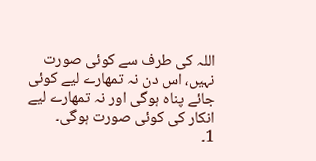اللہ کی طرف سے کوئی صورت نہیں، اس دن نہ تمھارے لیے کوئی جائے پناہ ہوگی اور نہ تمھارے لیے انکار کی کوئی صورت ہوگی۔
1۔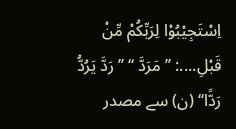اِسْتَجِيْبُوْا لِرَبِّكُمْ مِّنْ قَبْلِ....: ’’ مَرَدَّ ‘‘ ’’رَدَّ يَرُدُّ رَدًّا‘‘ (ن) سے مصدر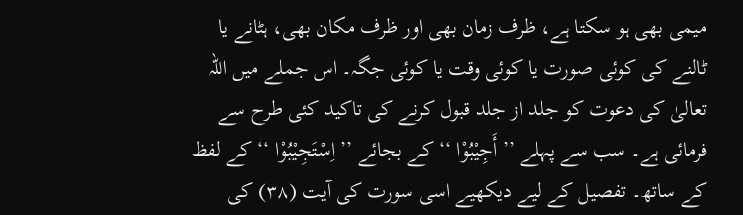میمی بھی ہو سکتا ہے، ظرف زمان بھی اور ظرف مکان بھی، ہٹانے یا ٹالنے کی کوئی صورت یا کوئی وقت یا کوئی جگہ۔ اس جملے میں اللہ تعالیٰ کی دعوت کو جلد از جلد قبول کرنے کی تاکید کئی طرح سے فرمائی ہے۔ سب سے پہلے ’’ أَجِيْبُوْا ‘‘ کے بجائے ’’ اِسْتَجِيْبُوْا ‘‘ کے لفظ کے ساتھ۔ تفصیل کے لیے دیکھیے اسی سورت کی آیت (۳۸) کی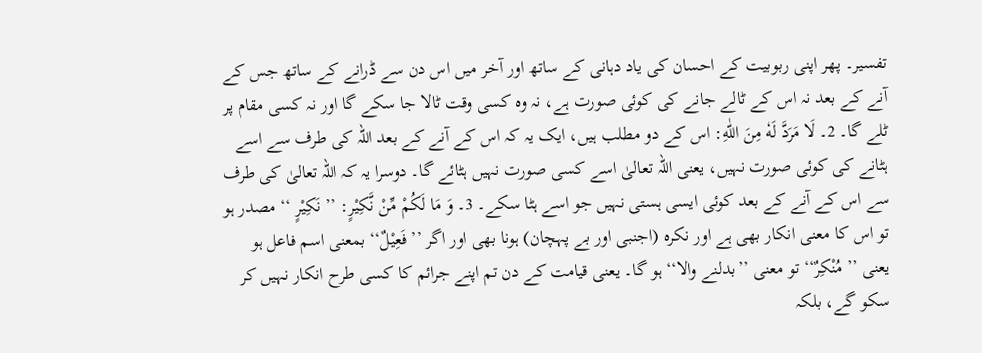تفسیر۔ پھر اپنی ربوبیت کے احسان کی یاد دہانی کے ساتھ اور آخر میں اس دن سے ڈرانے کے ساتھ جس کے آنے کے بعد نہ اس کے ٹالے جانے کی کوئی صورت ہے، نہ وہ کسی وقت ٹالا جا سکے گا اور نہ کسی مقام پر ٹلے گا۔ 2۔ لَا مَرَدَّ لَهٗ مِنَ اللّٰهِ: اس کے دو مطلب ہیں، ایک یہ کہ اس کے آنے کے بعد اللہ کی طرف سے اسے ہٹانے کی کوئی صورت نہیں، یعنی اللہ تعالیٰ اسے کسی صورت نہیں ہٹائے گا۔ دوسرا یہ کہ اللہ تعالیٰ کی طرف سے اس کے آنے کے بعد کوئی ایسی ہستی نہیں جو اسے ہٹا سکے۔ 3۔ وَ مَا لَكُمْ مِّنْ نَّكِيْرٍ: ’’ نَكِيْرٍ ‘‘ مصدر ہو تو اس کا معنی انکار بھی ہے اور نکرہ (اجنبی اور بے پہچان) ہونا بھی اور اگر ’’فَعِيْلٌ‘‘ بمعنی اسم فاعل ہو یعنی ’’ مُنْكِرٌ‘‘ تو معنی ’’بدلنے والا‘‘ ہو گا۔ یعنی قیامت کے دن تم اپنے جرائم کا کسی طرح انکار نہیں کر سکو گے، بلکہ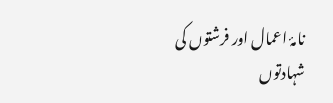نامۂ اعمال اور فرشتوں کی شہادتوں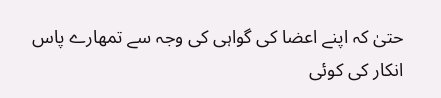حتیٰ کہ اپنے اعضا کی گواہی کی وجہ سے تمھارے پاس انکار کی کوئی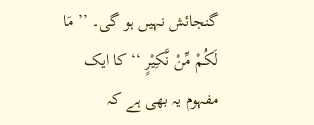گنجائش نہیں ہو گی۔ ’’ مَا لَكُمْ مِّنْ نَّكِيْرٍ ‘‘ کا ایک مفہوم یہ بھی ہے کہ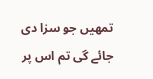تمھیں جو سزا دی جائے گی تم اس پر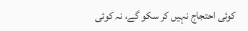کوئی احتجاج نہیں کر سکو گے، نہ کوئی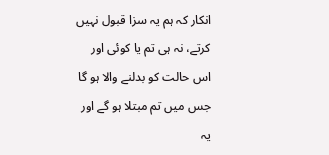انکار کہ ہم یہ سزا قبول نہیں کرتے، نہ ہی تم یا کوئی اور اس حالت کو بدلنے والا ہو گا جس میں تم مبتلا ہو گے اور یہ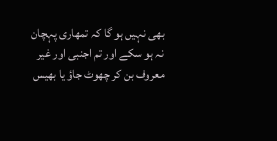بھی نہیں ہو گا کہ تمھاری پہچان نہ ہو سکے اور تم اجنبی اور غیر معروف بن کر چھوٹ جاؤ یا بھیس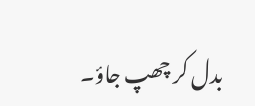بدل کر چھپ جاؤ۔